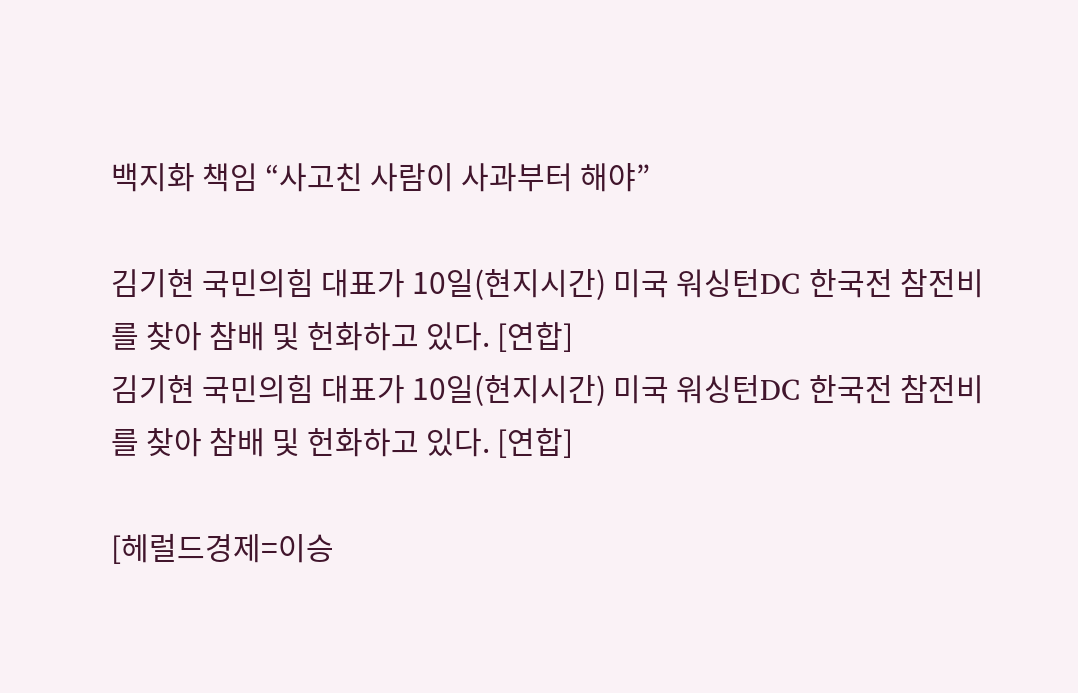백지화 책임 “사고친 사람이 사과부터 해야”

김기현 국민의힘 대표가 10일(현지시간) 미국 워싱턴DC 한국전 참전비를 찾아 참배 및 헌화하고 있다. [연합]
김기현 국민의힘 대표가 10일(현지시간) 미국 워싱턴DC 한국전 참전비를 찾아 참배 및 헌화하고 있다. [연합]

[헤럴드경제=이승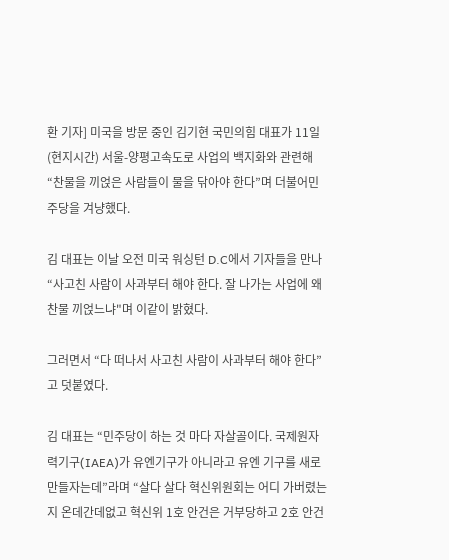환 기자] 미국을 방문 중인 김기현 국민의힘 대표가 11일(현지시간) 서울-양평고속도로 사업의 백지화와 관련해 “찬물을 끼얹은 사람들이 물을 닦아야 한다”며 더불어민주당을 겨냥했다.

김 대표는 이날 오전 미국 워싱턴 D.C에서 기자들을 만나 “사고친 사람이 사과부터 해야 한다. 잘 나가는 사업에 왜 찬물 끼얹느냐"며 이같이 밝혔다.

그러면서 “다 떠나서 사고친 사람이 사과부터 해야 한다”고 덧붙였다.

김 대표는 “민주당이 하는 것 마다 자살골이다. 국제원자력기구(IAEA)가 유엔기구가 아니라고 유엔 기구를 새로 만들자는데”라며 “살다 살다 혁신위원회는 어디 가버렸는지 온데간데없고 혁신위 1호 안건은 거부당하고 2호 안건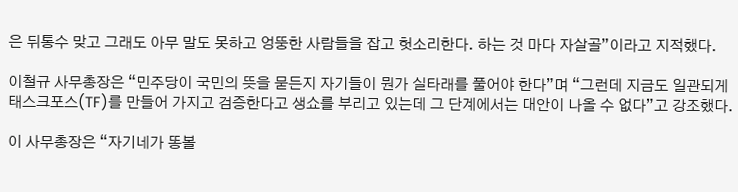은 뒤통수 맞고 그래도 아무 말도 못하고 엉뚱한 사람들을 잡고 헛소리한다. 하는 것 마다 자살골”이라고 지적했다.

이철규 사무총장은 “민주당이 국민의 뜻을 묻든지 자기들이 뭔가 실타래를 풀어야 한다”며 “그런데 지금도 일관되게 태스크포스(TF)를 만들어 가지고 검증한다고 생쇼를 부리고 있는데 그 단계에서는 대안이 나올 수 없다”고 강조했다.

이 사무총장은 “자기네가 똥볼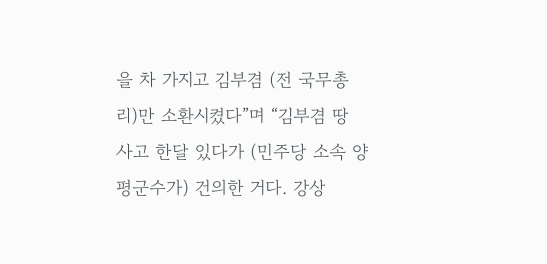을 차 가지고 김부겸 (전 국무총리)만 소환시켰다”며 “김부겸 땅 사고 한달 있다가 (민주당 소속 양평군수가) 건의한 거다. 강상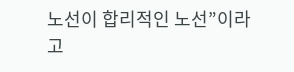노선이 합리적인 노선”이라고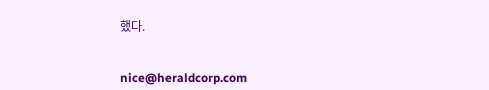했다.


nice@heraldcorp.com